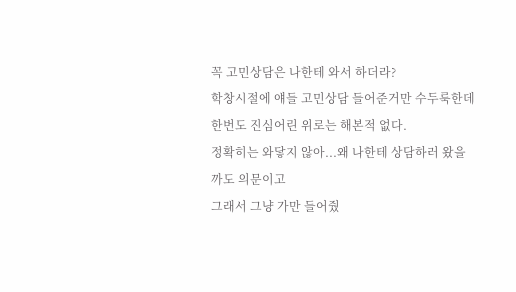꼭 고민상담은 나한테 와서 하더라?
학창시절에 얘들 고민상담 들어준거만 수두룩한데 한번도 진심어린 위로는 해본적 없다.
정확히는 와닿지 않아...왜 나한테 상담하러 왔을까도 의문이고
그래서 그냥 가만 들어줬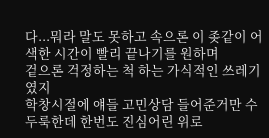다...뭐라 말도 못하고 속으론 이 좆같이 어색한 시간이 빨리 끝나기를 원하며
겉으론 걱정하는 척 하는 가식적인 쓰레기였지
학창시절에 얘들 고민상담 들어준거만 수두룩한데 한번도 진심어린 위로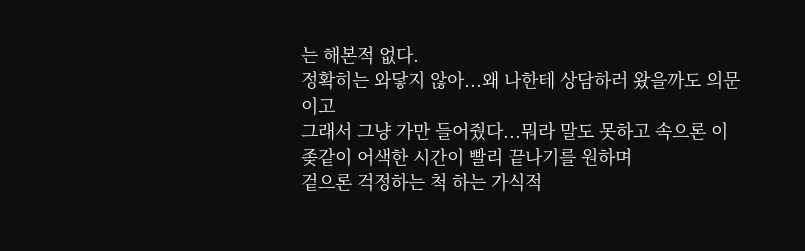는 해본적 없다.
정확히는 와닿지 않아...왜 나한테 상담하러 왔을까도 의문이고
그래서 그냥 가만 들어줬다...뭐라 말도 못하고 속으론 이 좆같이 어색한 시간이 빨리 끝나기를 원하며
겉으론 걱정하는 척 하는 가식적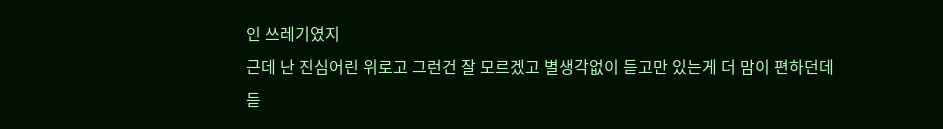인 쓰레기였지
근데 난 진심어린 위로고 그런건 잘 모르겠고 별생각없이 듣고만 있는게 더 맘이 편하던데
듣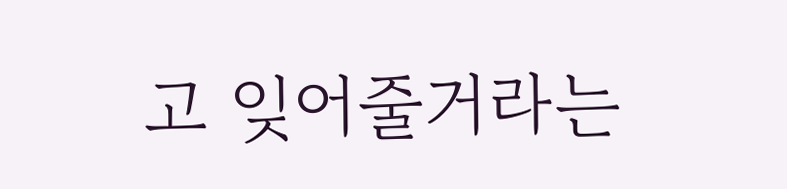고 잊어줄거라는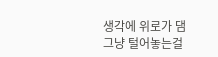생각에 위로가 댐
그냥 털어놓는걸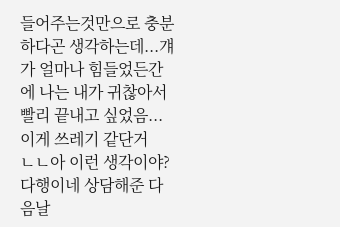들어주는것만으로 충분하다곤 생각하는데...걔가 얼마나 힘들었든간에 나는 내가 귀찮아서 빨리 끝내고 싶었음...이게 쓰레기 같단거
ㄴㄴ아 이런 생각이야? 다행이네 상담해준 다음날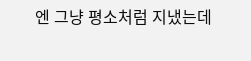엔 그냥 평소처럼 지냈는데